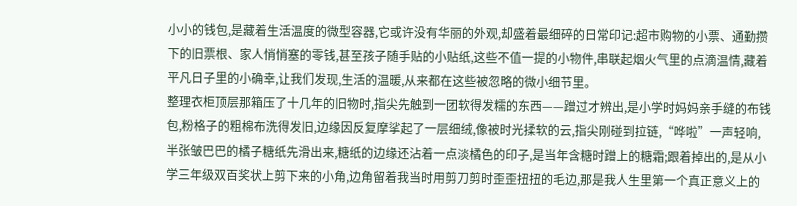小小的钱包,是藏着生活温度的微型容器,它或许没有华丽的外观,却盛着最细碎的日常印记:超市购物的小票、通勤攒下的旧票根、家人悄悄塞的零钱,甚至孩子随手贴的小贴纸,这些不值一提的小物件,串联起烟火气里的点滴温情,藏着平凡日子里的小确幸,让我们发现,生活的温暖,从来都在这些被忽略的微小细节里。
整理衣柜顶层那箱压了十几年的旧物时,指尖先触到一团软得发糯的东西——蹭过才辨出,是小学时妈妈亲手缝的布钱包,粉格子的粗棉布洗得发旧,边缘因反复摩挲起了一层细绒,像被时光揉软的云,指尖刚碰到拉链,“哗啦”一声轻响,半张皱巴巴的橘子糖纸先滑出来,糖纸的边缘还沾着一点淡橘色的印子,是当年含糖时蹭上的糖霜;跟着掉出的,是从小学三年级双百奖状上剪下来的小角,边角留着我当时用剪刀剪时歪歪扭扭的毛边,那是我人生里第一个真正意义上的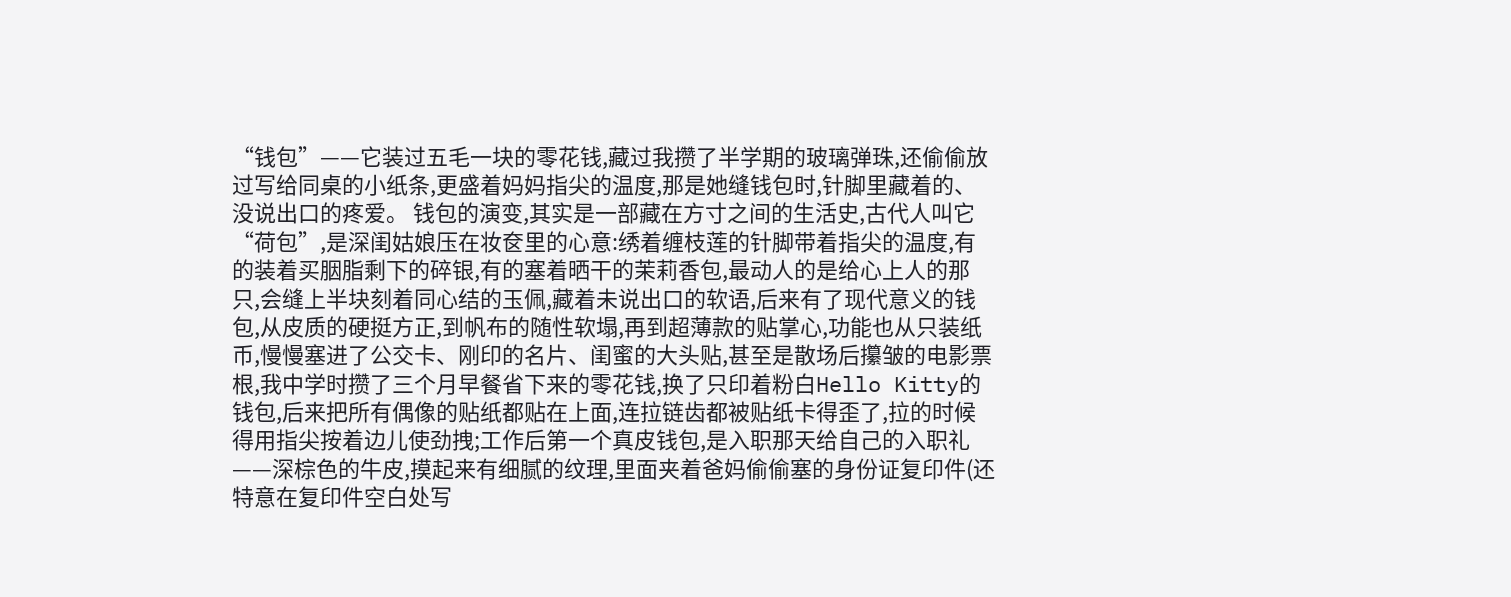“钱包”——它装过五毛一块的零花钱,藏过我攒了半学期的玻璃弹珠,还偷偷放过写给同桌的小纸条,更盛着妈妈指尖的温度,那是她缝钱包时,针脚里藏着的、没说出口的疼爱。 钱包的演变,其实是一部藏在方寸之间的生活史,古代人叫它“荷包”,是深闺姑娘压在妆奁里的心意:绣着缠枝莲的针脚带着指尖的温度,有的装着买胭脂剩下的碎银,有的塞着晒干的茉莉香包,最动人的是给心上人的那只,会缝上半块刻着同心结的玉佩,藏着未说出口的软语,后来有了现代意义的钱包,从皮质的硬挺方正,到帆布的随性软塌,再到超薄款的贴掌心,功能也从只装纸币,慢慢塞进了公交卡、刚印的名片、闺蜜的大头贴,甚至是散场后攥皱的电影票根,我中学时攒了三个月早餐省下来的零花钱,换了只印着粉白Hello Kitty的钱包,后来把所有偶像的贴纸都贴在上面,连拉链齿都被贴纸卡得歪了,拉的时候得用指尖按着边儿使劲拽;工作后第一个真皮钱包,是入职那天给自己的入职礼——深棕色的牛皮,摸起来有细腻的纹理,里面夹着爸妈偷偷塞的身份证复印件(还特意在复印件空白处写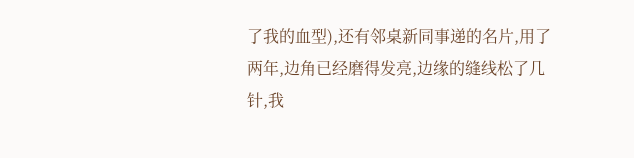了我的血型),还有邻桌新同事递的名片,用了两年,边角已经磨得发亮,边缘的缝线松了几针,我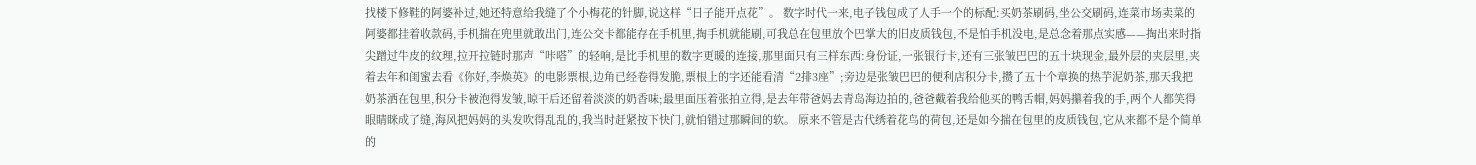找楼下修鞋的阿婆补过,她还特意给我缝了个小梅花的针脚,说这样“日子能开点花”。 数字时代一来,电子钱包成了人手一个的标配:买奶茶刷码,坐公交刷码,连菜市场卖菜的阿婆都挂着收款码,手机揣在兜里就敢出门,连公交卡都能存在手机里,掏手机就能刷,可我总在包里放个巴掌大的旧皮质钱包,不是怕手机没电,是总念着那点实感——掏出来时指尖蹭过牛皮的纹理,拉开拉链时那声“咔嗒”的轻响,是比手机里的数字更暖的连接,那里面只有三样东西:身份证,一张银行卡,还有三张皱巴巴的五十块现金,最外层的夹层里,夹着去年和闺蜜去看《你好,李焕英》的电影票根,边角已经卷得发脆,票根上的字还能看清“2排3座”;旁边是张皱巴巴的便利店积分卡,攒了五十个章换的热芋泥奶茶,那天我把奶茶洒在包里,积分卡被泡得发皱,晾干后还留着淡淡的奶香味;最里面压着张拍立得,是去年带爸妈去青岛海边拍的,爸爸戴着我给他买的鸭舌帽,妈妈攥着我的手,两个人都笑得眼睛眯成了缝,海风把妈妈的头发吹得乱乱的,我当时赶紧按下快门,就怕错过那瞬间的软。 原来不管是古代绣着花鸟的荷包,还是如今揣在包里的皮质钱包,它从来都不是个简单的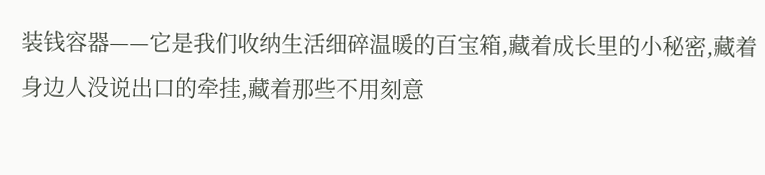装钱容器——它是我们收纳生活细碎温暖的百宝箱,藏着成长里的小秘密,藏着身边人没说出口的牵挂,藏着那些不用刻意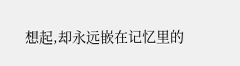想起,却永远嵌在记忆里的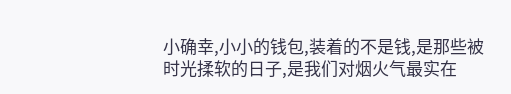小确幸,小小的钱包,装着的不是钱,是那些被时光揉软的日子,是我们对烟火气最实在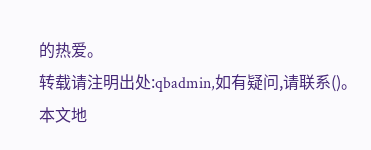的热爱。
转载请注明出处:qbadmin,如有疑问,请联系()。
本文地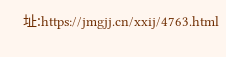址:https://jmgjj.cn/xxij/4763.html